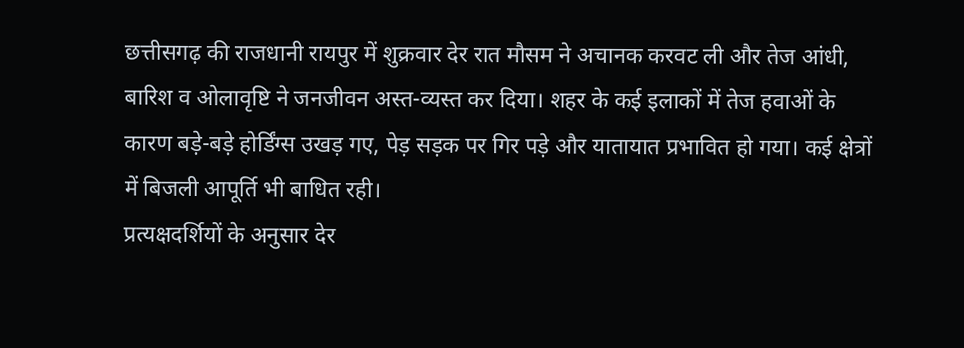छत्तीसगढ़ की राजधानी रायपुर में शुक्रवार देर रात मौसम ने अचानक करवट ली और तेज आंधी, बारिश व ओलावृष्टि ने जनजीवन अस्त-व्यस्त कर दिया। शहर के कई इलाकों में तेज हवाओं के कारण बड़े-बड़े होर्डिंग्स उखड़ गए, पेड़ सड़क पर गिर पड़े और यातायात प्रभावित हो गया। कई क्षेत्रों में बिजली आपूर्ति भी बाधित रही।
प्रत्यक्षदर्शियों के अनुसार देर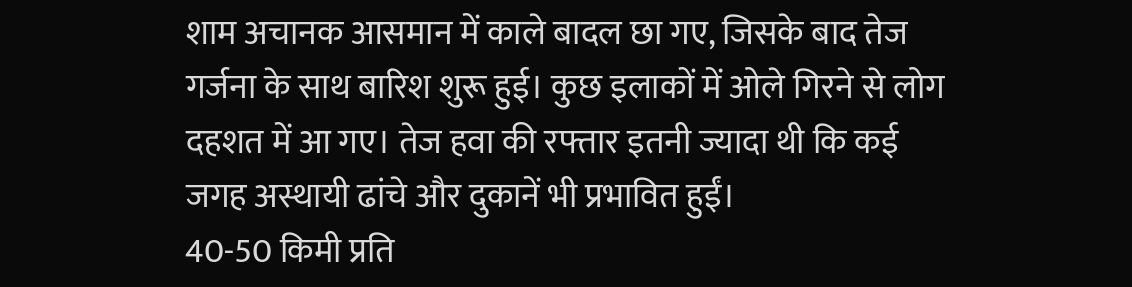शाम अचानक आसमान में काले बादल छा गए, जिसके बाद तेज गर्जना के साथ बारिश शुरू हुई। कुछ इलाकों में ओले गिरने से लोग दहशत में आ गए। तेज हवा की रफ्तार इतनी ज्यादा थी कि कई जगह अस्थायी ढांचे और दुकानें भी प्रभावित हुईं।
40-50 किमी प्रति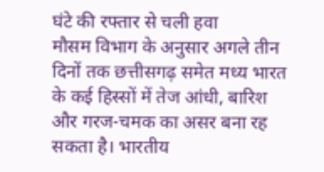घंटे की रफ्तार से चली हवा
मौसम विभाग के अनुसार अगले तीन दिनों तक छत्तीसगढ़ समेत मध्य भारत के कई हिस्सों में तेज आंधी, बारिश और गरज-चमक का असर बना रह सकता है। भारतीय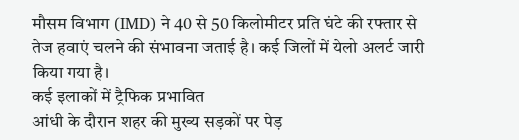मौसम विभाग (IMD) ने 40 से 50 किलोमीटर प्रति घंटे की रफ्तार से तेज हवाएं चलने की संभावना जताई है। कई जिलों में येलो अलर्ट जारी किया गया है।
कई इलाकों में ट्रैफिक प्रभावित
आंधी के दौरान शहर की मुख्य सड़कों पर पेड़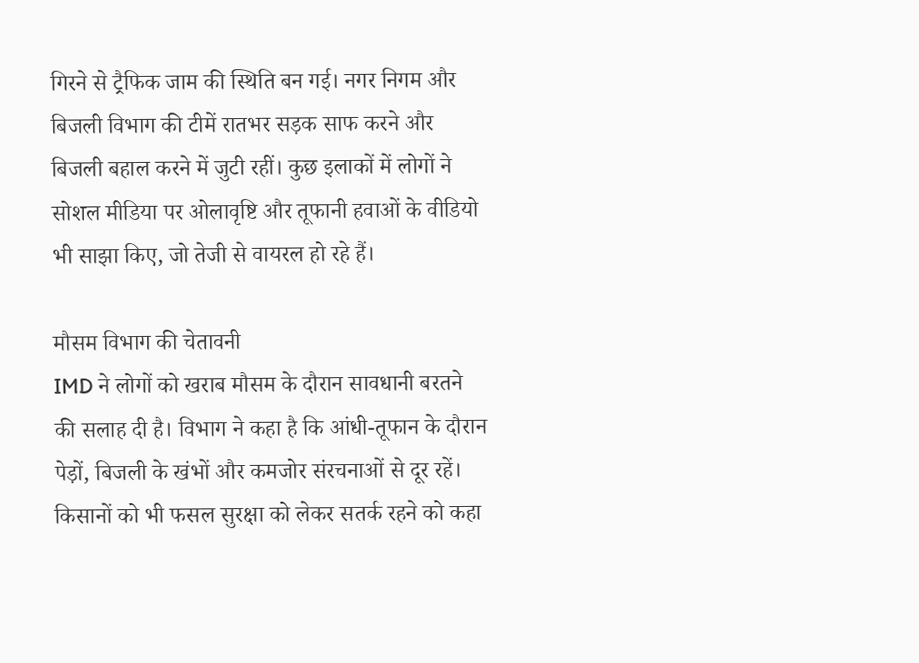गिरने से ट्रैफिक जाम की स्थिति बन गई। नगर निगम और बिजली विभाग की टीमें रातभर सड़क साफ करने और बिजली बहाल करने में जुटी रहीं। कुछ इलाकों में लोगों ने सोशल मीडिया पर ओलावृष्टि और तूफानी हवाओं के वीडियो भी साझा किए, जो तेजी से वायरल हो रहे हैं।

मौसम विभाग की चेतावनी
IMD ने लोगों को खराब मौसम के दौरान सावधानी बरतने की सलाह दी है। विभाग ने कहा है कि आंधी-तूफान के दौरान पेड़ों, बिजली के खंभों और कमजोर संरचनाओं से दूर रहें। किसानों को भी फसल सुरक्षा को लेकर सतर्क रहने को कहा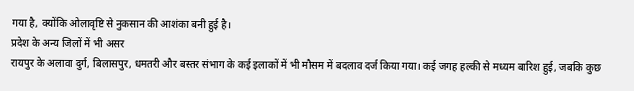गया है, क्योंकि ओलावृष्टि से नुकसान की आशंका बनी हुई है।
प्रदेश के अन्य जिलों में भी असर
रायपुर के अलावा दुर्ग, बिलासपुर, धमतरी और बस्तर संभाग के कई इलाकों में भी मौसम में बदलाव दर्ज किया गया। कई जगह हल्की से मध्यम बारिश हुई, जबकि कुछ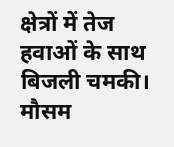क्षेत्रों में तेज हवाओं के साथ बिजली चमकी। मौसम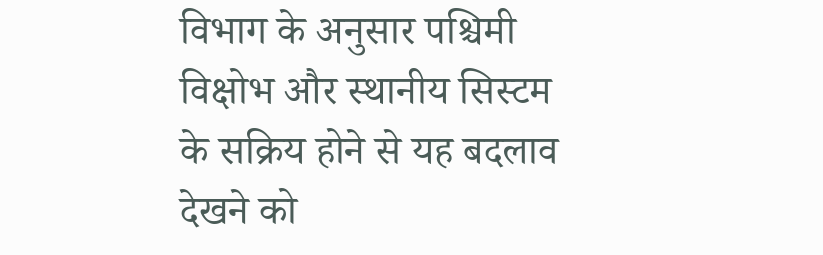विभाग के अनुसार पश्चिमी विक्षोभ और स्थानीय सिस्टम के सक्रिय होने से यह बदलाव देखने को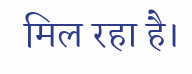मिल रहा है।